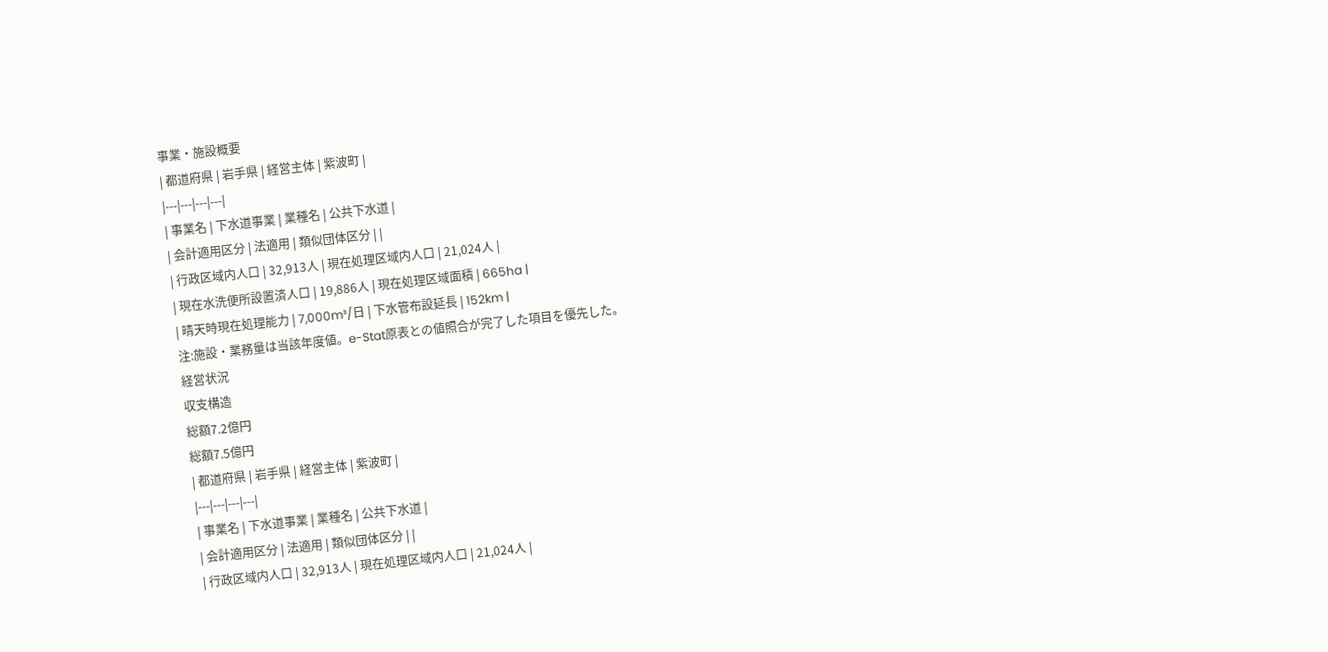事業・施設概要
| 都道府県 | 岩手県 | 経営主体 | 紫波町 |
|---|---|---|---|
| 事業名 | 下水道事業 | 業種名 | 公共下水道 |
| 会計適用区分 | 法適用 | 類似団体区分 | |
| 行政区域内人口 | 32,913人 | 現在処理区域内人口 | 21,024人 |
| 現在水洗便所設置済人口 | 19,886人 | 現在処理区域面積 | 665ha |
| 晴天時現在処理能力 | 7,000m³/日 | 下水管布設延長 | 152km |
注:施設・業務量は当該年度値。e-Stat原表との値照合が完了した項目を優先した。
経営状況
収支構造
総額7.2億円
総額7.5億円
| 都道府県 | 岩手県 | 経営主体 | 紫波町 |
|---|---|---|---|
| 事業名 | 下水道事業 | 業種名 | 公共下水道 |
| 会計適用区分 | 法適用 | 類似団体区分 | |
| 行政区域内人口 | 32,913人 | 現在処理区域内人口 | 21,024人 |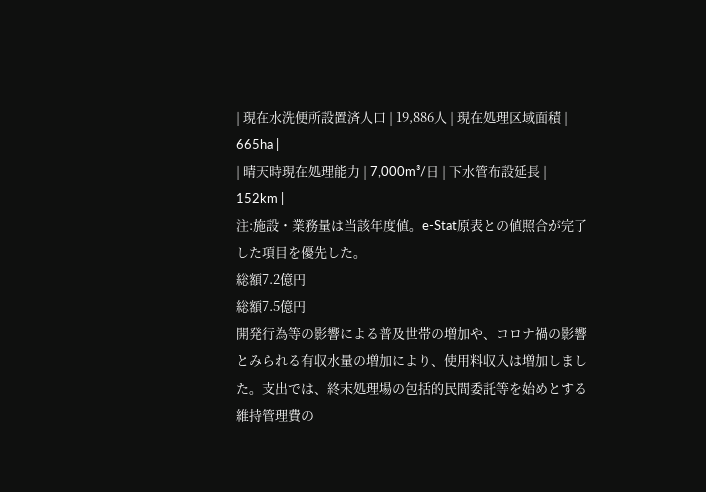| 現在水洗便所設置済人口 | 19,886人 | 現在処理区域面積 | 665ha |
| 晴天時現在処理能力 | 7,000m³/日 | 下水管布設延長 | 152km |
注:施設・業務量は当該年度値。e-Stat原表との値照合が完了した項目を優先した。
総額7.2億円
総額7.5億円
開発行為等の影響による普及世帯の増加や、コロナ禍の影響とみられる有収水量の増加により、使用料収入は増加しました。支出では、終末処理場の包括的民間委託等を始めとする維持管理費の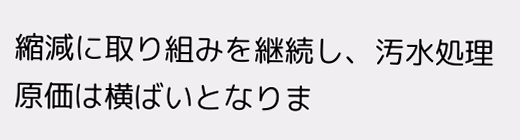縮減に取り組みを継続し、汚水処理原価は横ばいとなりま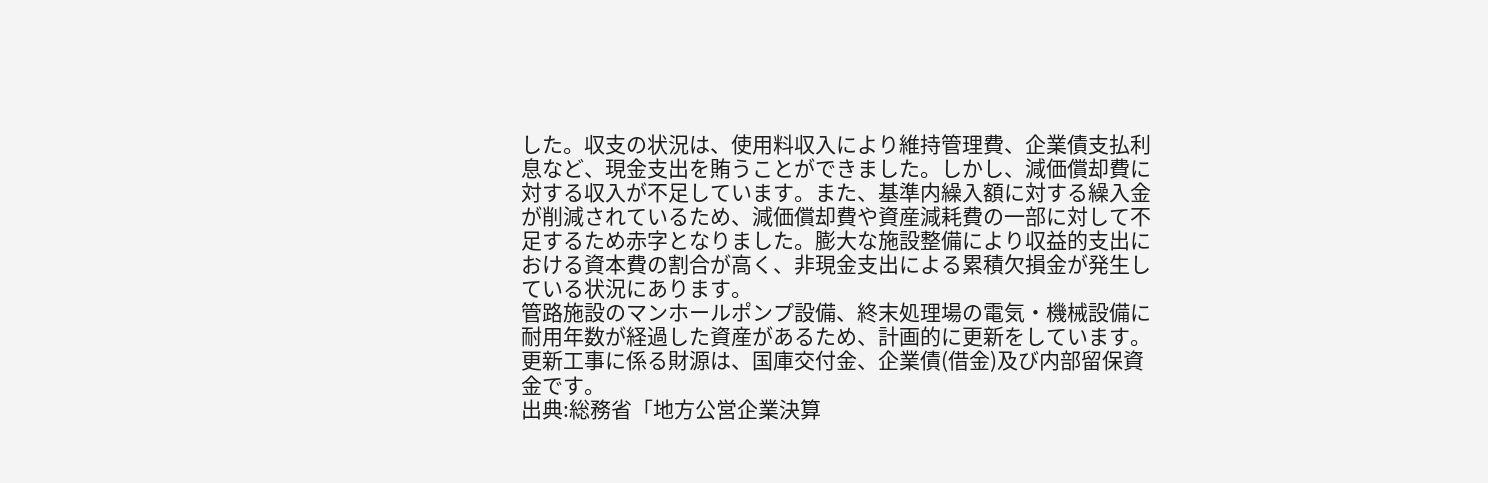した。収支の状況は、使用料収入により維持管理費、企業債支払利息など、現金支出を賄うことができました。しかし、減価償却費に対する収入が不足しています。また、基準内繰入額に対する繰入金が削減されているため、減価償却費や資産減耗費の一部に対して不足するため赤字となりました。膨大な施設整備により収益的支出における資本費の割合が高く、非現金支出による累積欠損金が発生している状況にあります。
管路施設のマンホールポンプ設備、終末処理場の電気・機械設備に耐用年数が経過した資産があるため、計画的に更新をしています。更新工事に係る財源は、国庫交付金、企業債(借金)及び内部留保資金です。
出典:総務省「地方公営企業決算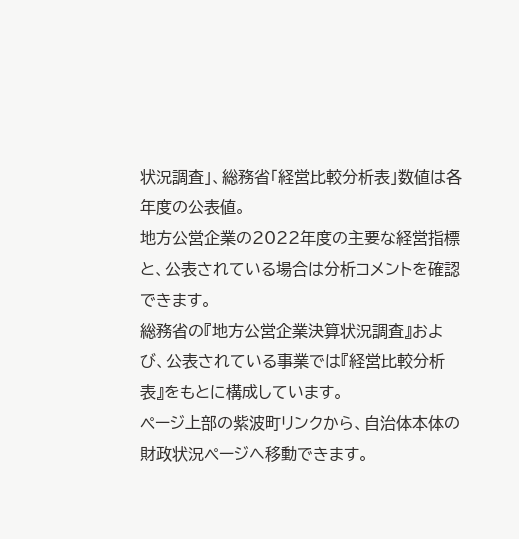状況調査」、総務省「経営比較分析表」数値は各年度の公表値。
地方公営企業の2022年度の主要な経営指標と、公表されている場合は分析コメントを確認できます。
総務省の『地方公営企業決算状況調査』および、公表されている事業では『経営比較分析表』をもとに構成しています。
ページ上部の紫波町リンクから、自治体本体の財政状況ページへ移動できます。